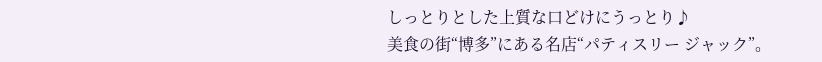しっとりとした上質な口どけにうっとり♪
美食の街“博多”にある名店“パティスリー ジャック”。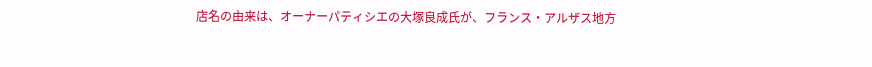店名の由来は、オーナーパティシエの大塚良成氏が、フランス・アルザス地方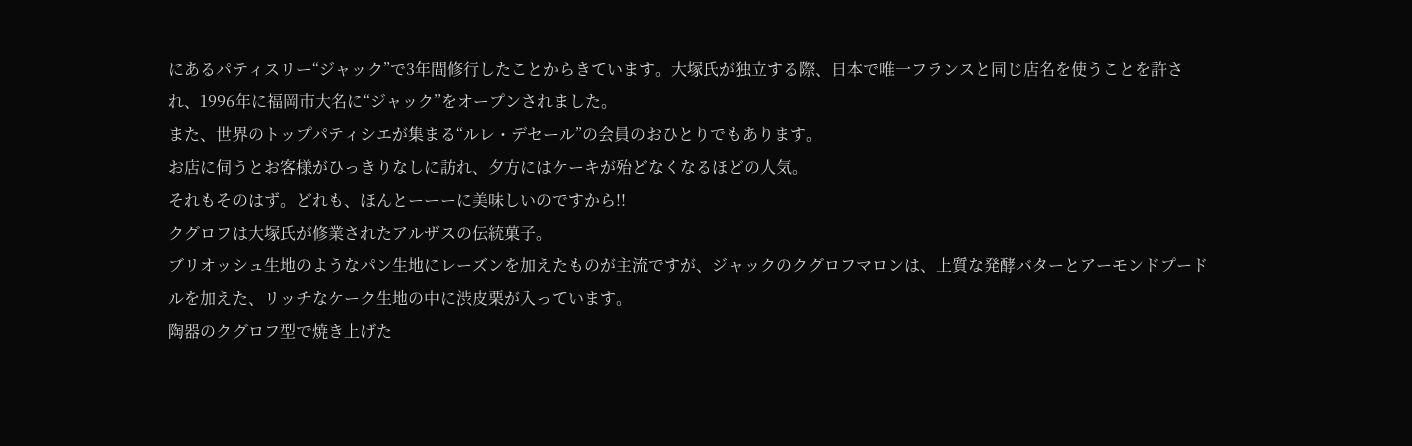にあるパティスリー“ジャック”で3年間修行したことからきています。大塚氏が独立する際、日本で唯一フランスと同じ店名を使うことを許され、1996年に福岡市大名に“ジャック”をオープンされました。
また、世界のトップパティシエが集まる“ルレ・デセール”の会員のおひとりでもあります。
お店に伺うとお客様がひっきりなしに訪れ、夕方にはケーキが殆どなくなるほどの人気。
それもそのはず。どれも、ほんとーーーに美味しいのですから!!
クグロフは大塚氏が修業されたアルザスの伝統菓子。
ブリオッシュ生地のようなパン生地にレーズンを加えたものが主流ですが、ジャックのクグロフマロンは、上質な発酵バターとアーモンドプードルを加えた、リッチなケーク生地の中に渋皮栗が入っています。
陶器のクグロフ型で焼き上げた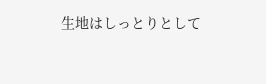生地はしっとりとして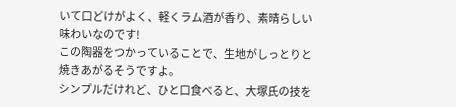いて口どけがよく、軽くラム酒が香り、素晴らしい味わいなのです!
この陶器をつかっていることで、生地がしっとりと焼きあがるそうですよ。
シンプルだけれど、ひと口食べると、大塚氏の技を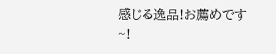感じる逸品!お薦めです~!